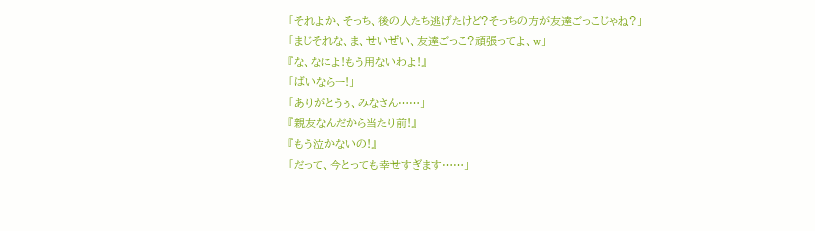「それよか、そっち、後の人たち逃げたけど?そっちの方が友達ごっこじゃね?」
「まじそれな、ま、せいぜい、友達ごっこ?頑張ってよ、w」
『な、なによ!もう用ないわよ!』
「ばいならー!」
「ありがとうぅ、みなさん……」
『親友なんだから当たり前!』
『もう泣かないの!』
「だって、今とっても幸せすぎます……」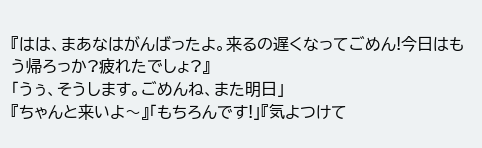『はは、まあなはがんばったよ。来るの遅くなってごめん!今日はもう帰ろっか?疲れたでしょ?』
「うぅ、そうします。ごめんね、また明日」
『ちゃんと来いよ〜』「もちろんです!」『気よつけて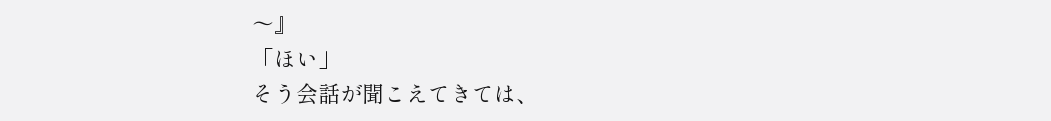〜』
「ほい」
そう会話が聞こえてきては、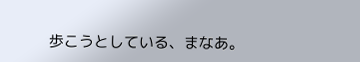歩こうとしている、まなあ。